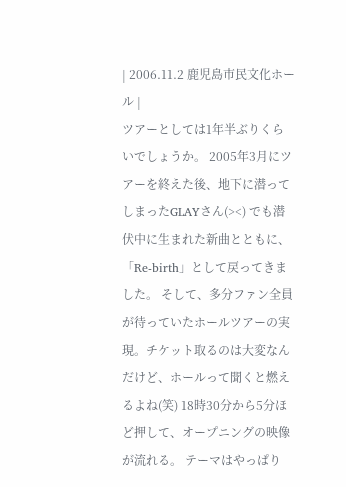| 2006.11.2 鹿児島市民文化ホール |
ツアーとしては1年半ぶりくらいでしょうか。 2005年3月にツアーを終えた後、地下に潜ってしまったGLAYさん(><) でも潜伏中に生まれた新曲とともに、「Re-birth」として戻ってきました。 そして、多分ファン全員が待っていたホールツアーの実現。チケット取るのは大変なんだけど、ホールって聞くと燃えるよね(笑) 18時30分から5分ほど押して、オープニングの映像が流れる。 テーマはやっぱり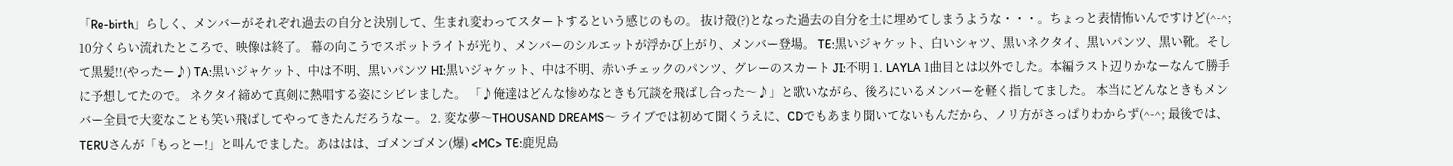「Re-birth」らしく、メンバーがそれぞれ過去の自分と決別して、生まれ変わってスタートするという感じのもの。 抜け殻(?)となった過去の自分を土に埋めてしまうような・・・。ちょっと表情怖いんですけど(^-^; 10分くらい流れたところで、映像は終了。 幕の向こうでスポットライトが光り、メンバーのシルエットが浮かび上がり、メンバー登場。 TE:黒いジャケット、白いシャツ、黒いネクタイ、黒いパンツ、黒い靴。そして黒髪!!(やったー♪) TA:黒いジャケット、中は不明、黒いパンツ HI:黒いジャケット、中は不明、赤いチェックのパンツ、グレーのスカート JI:不明 1. LAYLA 1曲目とは以外でした。本編ラスト辺りかなーなんて勝手に予想してたので。 ネクタイ締めて真剣に熱唱する姿にシビレました。 「♪俺達はどんな惨めなときも冗談を飛ばし合った〜♪」と歌いながら、後ろにいるメンバーを軽く指してました。 本当にどんなときもメンバー全員で大変なことも笑い飛ばしてやってきたんだろうなー。 2. 変な夢〜THOUSAND DREAMS〜 ライブでは初めて聞くうえに、CDでもあまり聞いてないもんだから、ノリ方がさっぱりわからず(^-^; 最後では、TERUさんが「もっとー!」と叫んでました。あははは、ゴメンゴメン(爆) <MC> TE:鹿児島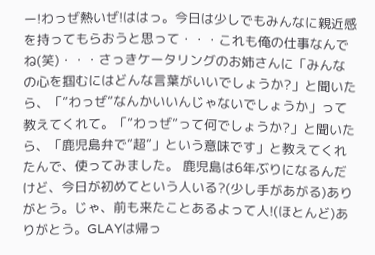ー!わっぜ熱いぜ!ははっ。今日は少しでもみんなに親近感を持ってもらおうと思って・・・これも俺の仕事なんでね(笑)・・・さっきケータリングのお姉さんに「みんなの心を掴むにはどんな言葉がいいでしょうか?」と聞いたら、「”わっぜ”なんかいいんじゃないでしょうか」って教えてくれて。「”わっぜ”って何でしょうか?」と聞いたら、「鹿児島弁で”超”」という意味です」と教えてくれたんで、使ってみました。 鹿児島は6年ぶりになるんだけど、今日が初めてという人いる?(少し手があがる)ありがとう。じゃ、前も来たことあるよって人!(ほとんど)ありがとう。GLAYは帰っ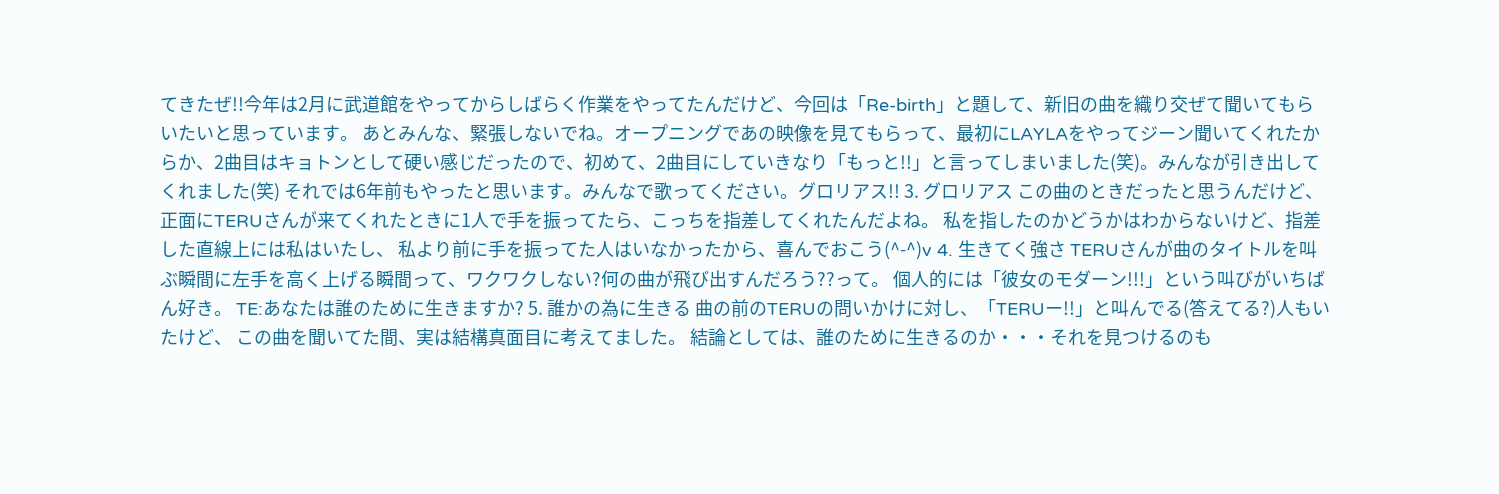てきたぜ!!今年は2月に武道館をやってからしばらく作業をやってたんだけど、今回は「Re-birth」と題して、新旧の曲を織り交ぜて聞いてもらいたいと思っています。 あとみんな、緊張しないでね。オープニングであの映像を見てもらって、最初にLAYLAをやってジーン聞いてくれたからか、2曲目はキョトンとして硬い感じだったので、初めて、2曲目にしていきなり「もっと!!」と言ってしまいました(笑)。みんなが引き出してくれました(笑) それでは6年前もやったと思います。みんなで歌ってください。グロリアス!! 3. グロリアス この曲のときだったと思うんだけど、正面にTERUさんが来てくれたときに1人で手を振ってたら、こっちを指差してくれたんだよね。 私を指したのかどうかはわからないけど、指差した直線上には私はいたし、 私より前に手を振ってた人はいなかったから、喜んでおこう(^-^)v 4. 生きてく強さ TERUさんが曲のタイトルを叫ぶ瞬間に左手を高く上げる瞬間って、ワクワクしない?何の曲が飛び出すんだろう??って。 個人的には「彼女のモダーン!!!」という叫びがいちばん好き。 TE:あなたは誰のために生きますか? 5. 誰かの為に生きる 曲の前のTERUの問いかけに対し、「TERUー!!」と叫んでる(答えてる?)人もいたけど、 この曲を聞いてた間、実は結構真面目に考えてました。 結論としては、誰のために生きるのか・・・それを見つけるのも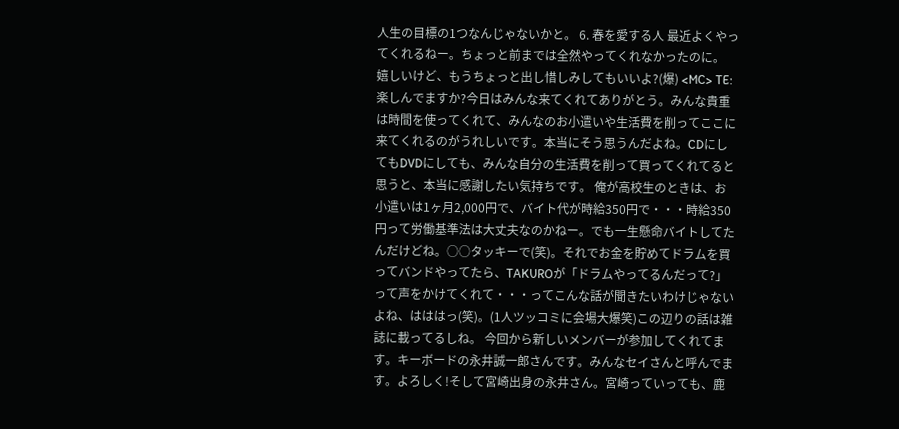人生の目標の1つなんじゃないかと。 6. 春を愛する人 最近よくやってくれるねー。ちょっと前までは全然やってくれなかったのに。 嬉しいけど、もうちょっと出し惜しみしてもいいよ?(爆) <MC> TE:楽しんでますか?今日はみんな来てくれてありがとう。みんな貴重は時間を使ってくれて、みんなのお小遣いや生活費を削ってここに来てくれるのがうれしいです。本当にそう思うんだよね。CDにしてもDVDにしても、みんな自分の生活費を削って買ってくれてると思うと、本当に感謝したい気持ちです。 俺が高校生のときは、お小遣いは1ヶ月2,000円で、バイト代が時給350円で・・・時給350円って労働基準法は大丈夫なのかねー。でも一生懸命バイトしてたんだけどね。○○タッキーで(笑)。それでお金を貯めてドラムを買ってバンドやってたら、TAKUROが「ドラムやってるんだって?」って声をかけてくれて・・・ってこんな話が聞きたいわけじゃないよね、はははっ(笑)。(1人ツッコミに会場大爆笑)この辺りの話は雑誌に載ってるしね。 今回から新しいメンバーが参加してくれてます。キーボードの永井誠一郎さんです。みんなセイさんと呼んでます。よろしく!そして宮崎出身の永井さん。宮崎っていっても、鹿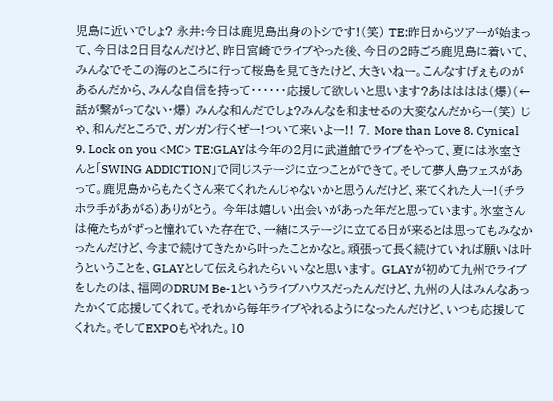児島に近いでしょ? 永井:今日は鹿児島出身のトシです!(笑) TE:昨日からツアーが始まって、今日は2日目なんだけど、昨日宮崎でライブやった後、今日の2時ごろ鹿児島に着いて、みんなでそこの海のところに行って桜島を見てきたけど、大きいねー。こんなすげぇものがあるんだから、みんな自信を持って・・・・・・応援して欲しいと思います?あはははは(爆)(←話が繋がってない・爆) みんな和んだでしょ?みんなを和ませるの大変なんだからー(笑) じゃ、和んだところで、ガンガン行くぜー!ついて来いよー!! 7. More than Love 8. Cynical 9. Lock on you <MC> TE:GLAYは今年の2月に武道館でライブをやって、夏には氷室さんと「SWING ADDICTION」で同じステージに立つことができて。そして夢人島フェスがあって。鹿児島からもたくさん来てくれたんじゃないかと思うんだけど、来てくれた人ー!(チラホラ手があがる)ありがとう。 今年は嬉しい出会いがあった年だと思っています。氷室さんは俺たちがずっと憧れていた存在で、一緒にステージに立てる日が来るとは思ってもみなかったんだけど、今まで続けてきたから叶ったことかなと。頑張って長く続けていれば願いは叶うということを、GLAYとして伝えられたらいいなと思います。 GLAYが初めて九州でライブをしたのは、福岡のDRUM Be-1というライブハウスだったんだけど、九州の人はみんなあったかくて応援してくれて。それから毎年ライブやれるようになったんだけど、いつも応援してくれた。そしてEXPOもやれた。10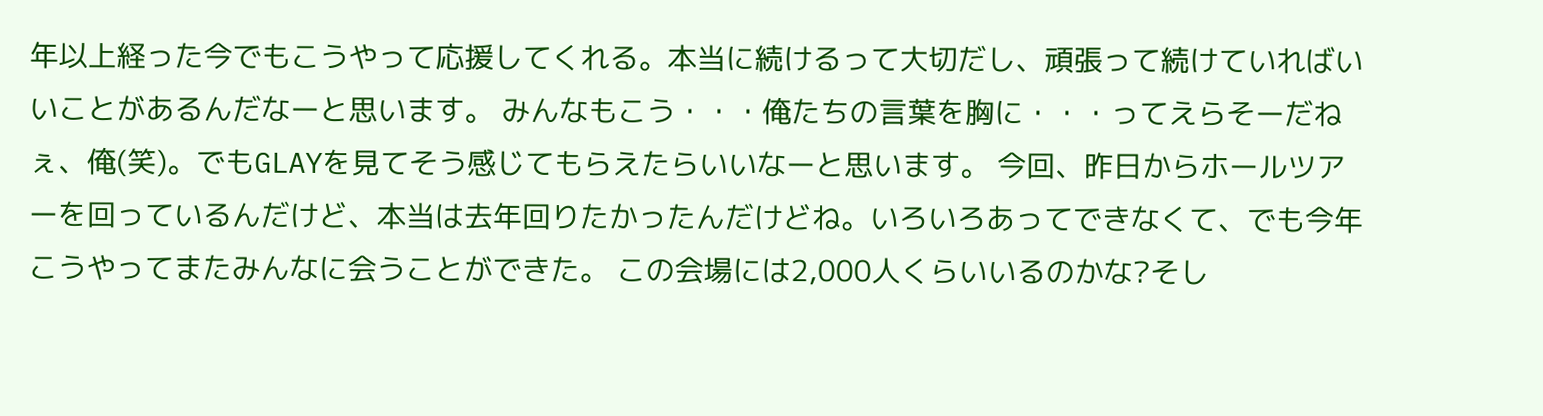年以上経った今でもこうやって応援してくれる。本当に続けるって大切だし、頑張って続けていればいいことがあるんだなーと思います。 みんなもこう・・・俺たちの言葉を胸に・・・ってえらそーだねぇ、俺(笑)。でもGLAYを見てそう感じてもらえたらいいなーと思います。 今回、昨日からホールツアーを回っているんだけど、本当は去年回りたかったんだけどね。いろいろあってできなくて、でも今年こうやってまたみんなに会うことができた。 この会場には2,000人くらいいるのかな?そし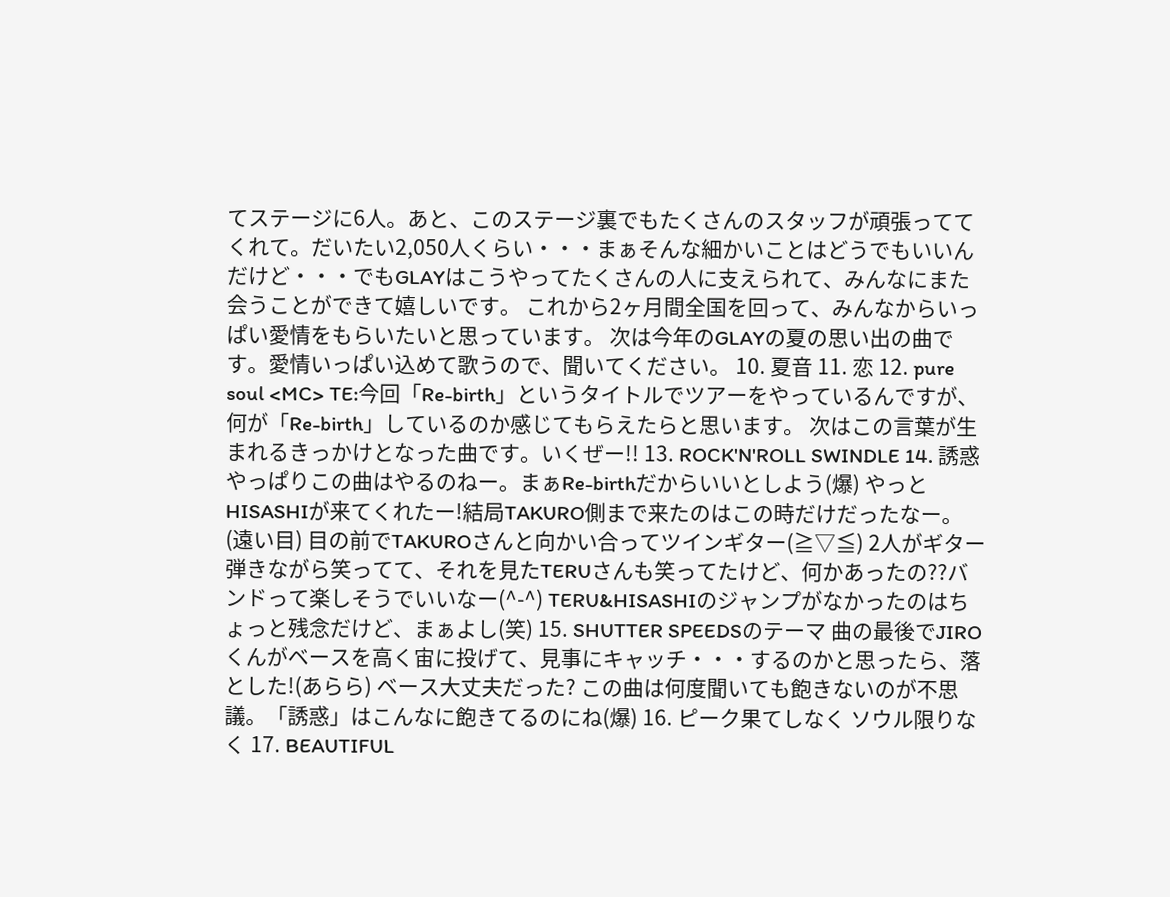てステージに6人。あと、このステージ裏でもたくさんのスタッフが頑張っててくれて。だいたい2,050人くらい・・・まぁそんな細かいことはどうでもいいんだけど・・・でもGLAYはこうやってたくさんの人に支えられて、みんなにまた会うことができて嬉しいです。 これから2ヶ月間全国を回って、みんなからいっぱい愛情をもらいたいと思っています。 次は今年のGLAYの夏の思い出の曲です。愛情いっぱい込めて歌うので、聞いてください。 10. 夏音 11. 恋 12. pure soul <MC> TE:今回「Re-birth」というタイトルでツアーをやっているんですが、何が「Re-birth」しているのか感じてもらえたらと思います。 次はこの言葉が生まれるきっかけとなった曲です。いくぜー!! 13. ROCK'N'ROLL SWINDLE 14. 誘惑 やっぱりこの曲はやるのねー。まぁRe-birthだからいいとしよう(爆) やっとHISASHIが来てくれたー!結局TAKURO側まで来たのはこの時だけだったなー。(遠い目) 目の前でTAKUROさんと向かい合ってツインギター(≧▽≦) 2人がギター弾きながら笑ってて、それを見たTERUさんも笑ってたけど、何かあったの??バンドって楽しそうでいいなー(^-^) TERU&HISASHIのジャンプがなかったのはちょっと残念だけど、まぁよし(笑) 15. SHUTTER SPEEDSのテーマ 曲の最後でJIROくんがベースを高く宙に投げて、見事にキャッチ・・・するのかと思ったら、落とした!(あらら) ベース大丈夫だった? この曲は何度聞いても飽きないのが不思議。「誘惑」はこんなに飽きてるのにね(爆) 16. ピーク果てしなく ソウル限りなく 17. BEAUTIFUL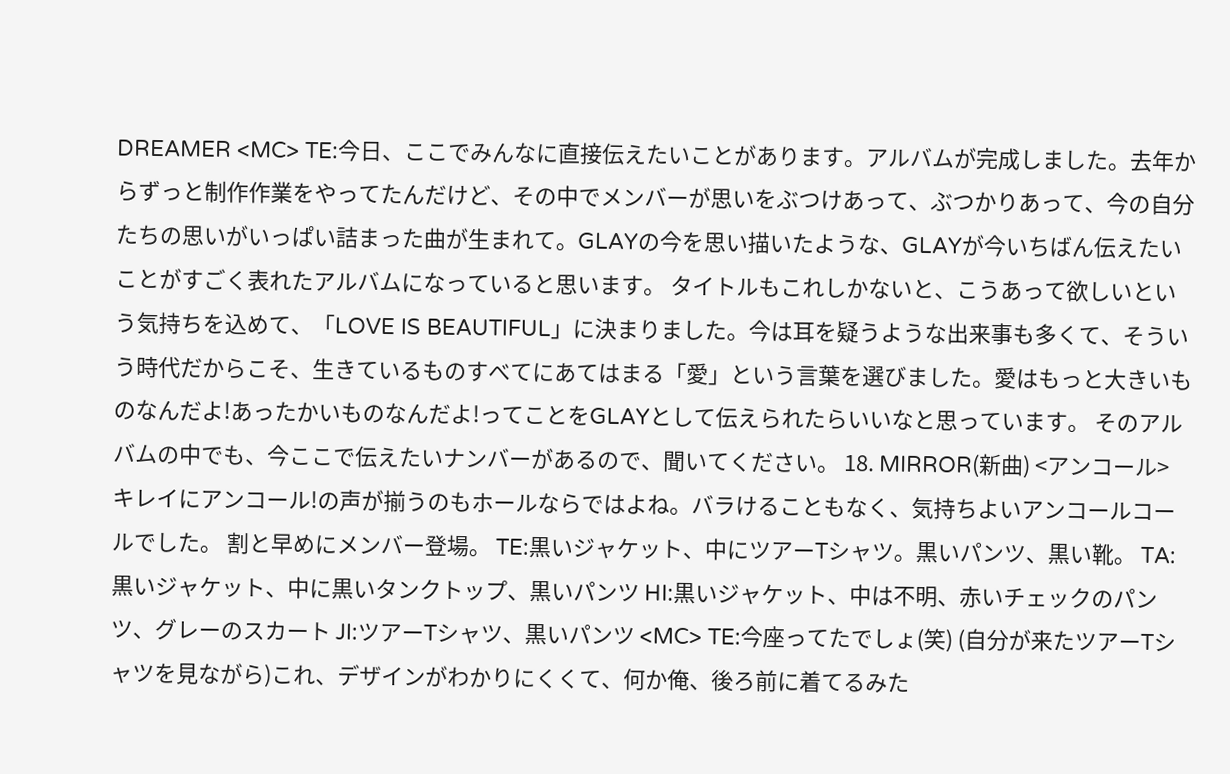DREAMER <MC> TE:今日、ここでみんなに直接伝えたいことがあります。アルバムが完成しました。去年からずっと制作作業をやってたんだけど、その中でメンバーが思いをぶつけあって、ぶつかりあって、今の自分たちの思いがいっぱい詰まった曲が生まれて。GLAYの今を思い描いたような、GLAYが今いちばん伝えたいことがすごく表れたアルバムになっていると思います。 タイトルもこれしかないと、こうあって欲しいという気持ちを込めて、「LOVE IS BEAUTIFUL」に決まりました。今は耳を疑うような出来事も多くて、そういう時代だからこそ、生きているものすべてにあてはまる「愛」という言葉を選びました。愛はもっと大きいものなんだよ!あったかいものなんだよ!ってことをGLAYとして伝えられたらいいなと思っています。 そのアルバムの中でも、今ここで伝えたいナンバーがあるので、聞いてください。 18. MIRROR(新曲) <アンコール> キレイにアンコール!の声が揃うのもホールならではよね。バラけることもなく、気持ちよいアンコールコールでした。 割と早めにメンバー登場。 TE:黒いジャケット、中にツアーTシャツ。黒いパンツ、黒い靴。 TA:黒いジャケット、中に黒いタンクトップ、黒いパンツ HI:黒いジャケット、中は不明、赤いチェックのパンツ、グレーのスカート JI:ツアーTシャツ、黒いパンツ <MC> TE:今座ってたでしょ(笑) (自分が来たツアーTシャツを見ながら)これ、デザインがわかりにくくて、何か俺、後ろ前に着てるみた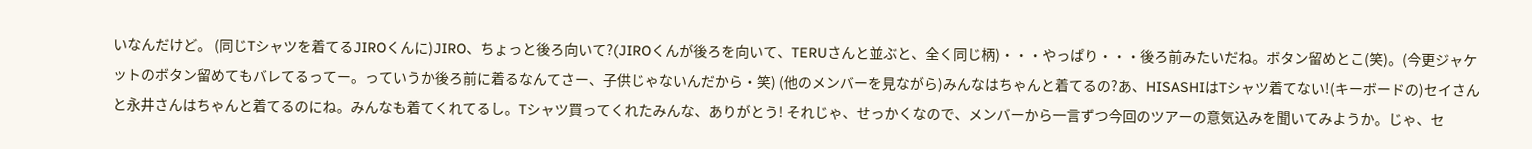いなんだけど。 (同じTシャツを着てるJIROくんに)JIRO、ちょっと後ろ向いて?(JIROくんが後ろを向いて、TERUさんと並ぶと、全く同じ柄)・・・やっぱり・・・後ろ前みたいだね。ボタン留めとこ(笑)。(今更ジャケットのボタン留めてもバレてるってー。っていうか後ろ前に着るなんてさー、子供じゃないんだから・笑) (他のメンバーを見ながら)みんなはちゃんと着てるの?あ、HISASHIはTシャツ着てない!(キーボードの)セイさんと永井さんはちゃんと着てるのにね。みんなも着てくれてるし。Tシャツ買ってくれたみんな、ありがとう! それじゃ、せっかくなので、メンバーから一言ずつ今回のツアーの意気込みを聞いてみようか。じゃ、セ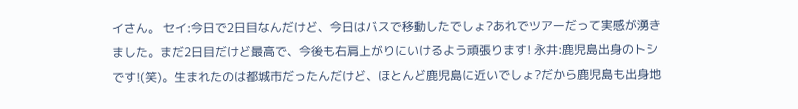イさん。 セイ:今日で2日目なんだけど、今日はバスで移動したでしょ?あれでツアーだって実感が湧きました。まだ2日目だけど最高で、今後も右肩上がりにいけるよう頑張ります! 永井:鹿児島出身のトシです!(笑)。生まれたのは都城市だったんだけど、ほとんど鹿児島に近いでしょ?だから鹿児島も出身地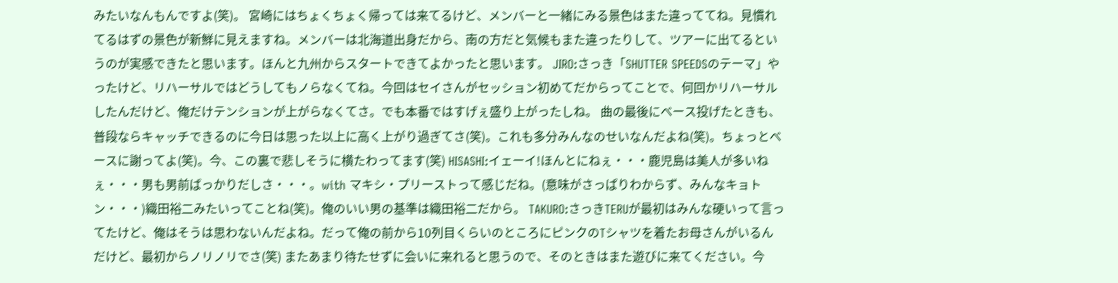みたいなんもんですよ(笑)。 宮崎にはちょくちょく帰っては来てるけど、メンバーと一緒にみる景色はまた違っててね。見慣れてるはずの景色が新鮮に見えますね。メンバーは北海道出身だから、南の方だと気候もまた違ったりして、ツアーに出てるというのが実感できたと思います。ほんと九州からスタートできてよかったと思います。 JIRO:さっき「SHUTTER SPEEDSのテーマ」やったけど、リハーサルではどうしてもノらなくてね。今回はセイさんがセッション初めてだからってことで、何回かリハーサルしたんだけど、俺だけテンションが上がらなくてさ。でも本番ではすげぇ盛り上がったしね。 曲の最後にベース投げたときも、普段ならキャッチできるのに今日は思った以上に高く上がり過ぎてさ(笑)。これも多分みんなのせいなんだよね(笑)。ちょっとベースに謝ってよ(笑)。今、この裏で悲しそうに横たわってます(笑) HISASHI:イェーイ!ほんとにねぇ・・・鹿児島は美人が多いねぇ・・・男も男前ばっかりだしさ・・・。with マキシ・プリーストって感じだね。(意味がさっぱりわからず、みんなキョトン・・・)織田裕二みたいってことね(笑)。俺のいい男の基準は織田裕二だから。 TAKURO:さっきTERUが最初はみんな硬いって言ってたけど、俺はそうは思わないんだよね。だって俺の前から10列目くらいのところにピンクのTシャツを着たお母さんがいるんだけど、最初からノリノリでさ(笑) またあまり待たせずに会いに来れると思うので、そのときはまた遊びに来てください。今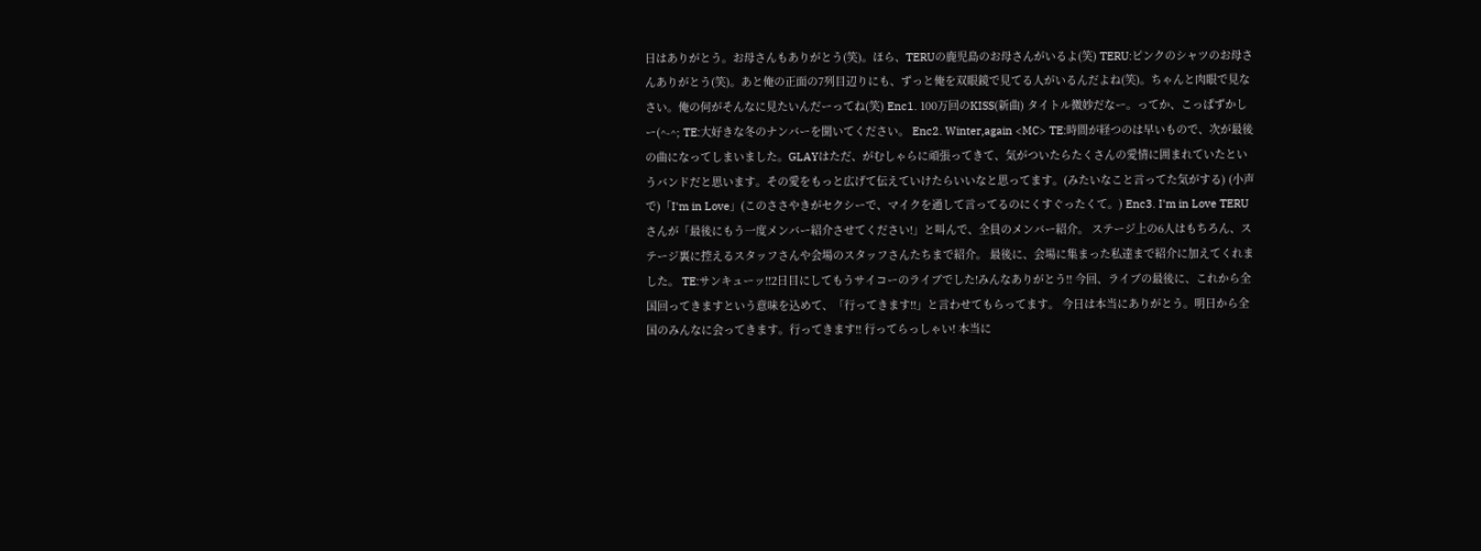日はありがとう。お母さんもありがとう(笑)。ほら、TERUの鹿児島のお母さんがいるよ(笑) TERU:ピンクのシャツのお母さんありがとう(笑)。あと俺の正面の7列目辺りにも、ずっと俺を双眼鏡で見てる人がいるんだよね(笑)。ちゃんと肉眼で見なさい。俺の何がそんなに見たいんだーってね(笑) Enc1. 100万回のKISS(新曲) タイトル微妙だなー。ってか、こっぱずかしー(^-^; TE:大好きな冬のナンバーを聞いてください。 Enc2. Winter,again <MC> TE:時間が経つのは早いもので、次が最後の曲になってしまいました。GLAYはただ、がむしゃらに頑張ってきて、気がついたらたくさんの愛情に囲まれていたというバンドだと思います。その愛をもっと広げて伝えていけたらいいなと思ってます。(みたいなこと言ってた気がする) (小声で)「I'm in Love」(このささやきがセクシーで、マイクを通して言ってるのにくすぐったくて。) Enc3. I'm in Love TERUさんが「最後にもう一度メンバー紹介させてください!」と叫んで、全員のメンバー紹介。 ステージ上の6人はもちろん、ステージ裏に控えるスタッフさんや会場のスタッフさんたちまで紹介。 最後に、会場に集まった私達まで紹介に加えてくれました。 TE:サンキューッ!!2日目にしてもうサイコーのライブでした!みんなありがとう!! 今回、ライブの最後に、これから全国回ってきますという意味を込めて、「行ってきます!!」と言わせてもらってます。 今日は本当にありがとう。明日から全国のみんなに会ってきます。行ってきます!! 行ってらっしゃい! 本当に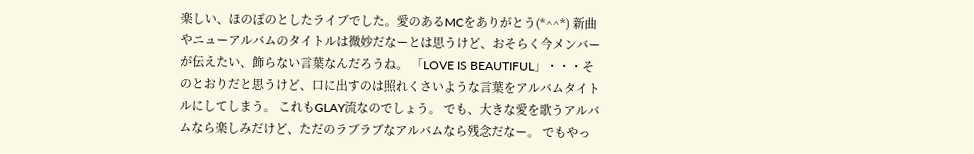楽しい、ほのぼのとしたライブでした。愛のあるMCをありがとう(*^^*) 新曲やニューアルバムのタイトルは微妙だなーとは思うけど、おそらく今メンバーが伝えたい、飾らない言葉なんだろうね。 「LOVE IS BEAUTIFUL」・・・そのとおりだと思うけど、口に出すのは照れくさいような言葉をアルバムタイトルにしてしまう。 これもGLAY流なのでしょう。 でも、大きな愛を歌うアルバムなら楽しみだけど、ただのラブラブなアルバムなら残念だなー。 でもやっ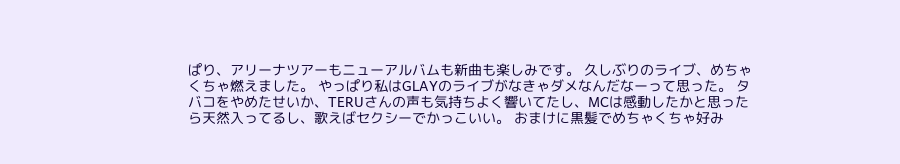ぱり、アリーナツアーもニューアルバムも新曲も楽しみです。 久しぶりのライブ、めちゃくちゃ燃えました。 やっぱり私はGLAYのライブがなきゃダメなんだなーって思った。 タバコをやめたせいか、TERUさんの声も気持ちよく響いてたし、MCは感動したかと思ったら天然入ってるし、歌えばセクシーでかっこいい。 おまけに黒髪でめちゃくちゃ好み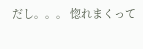だし。。。 惚れまくって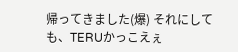帰ってきました(爆) それにしても、TERUかっこえぇ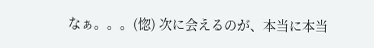なぁ。。。(惚) 次に会えるのが、本当に本当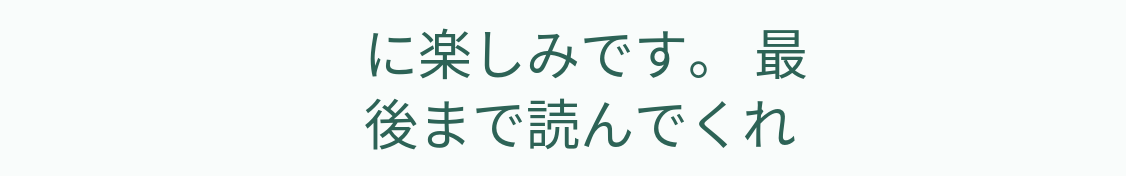に楽しみです。 最後まで読んでくれ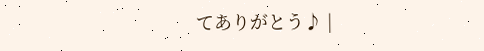てありがとう♪ |